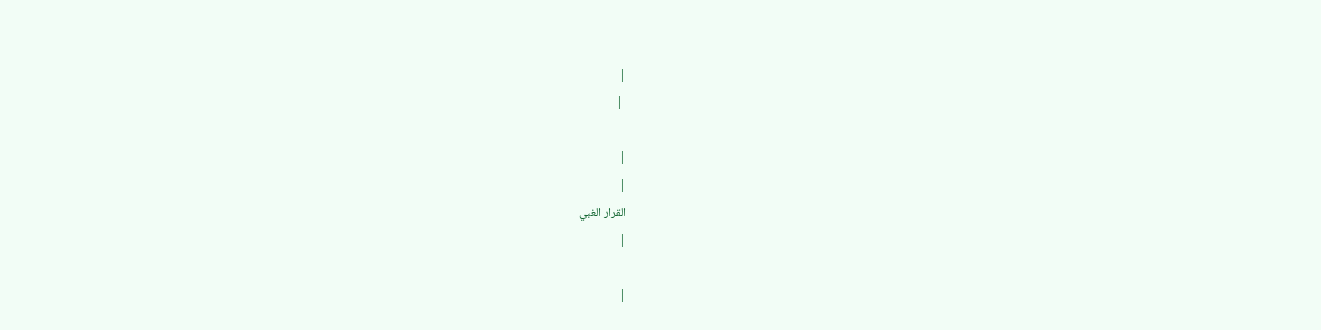|
 |

|
|
القرار الغبي
|

|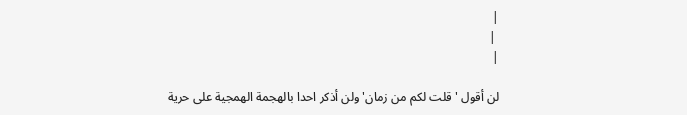|
 |
|

لن أقول 'قلت لكم من زمان' ولن أذكر احدا بالهجمة الهمجية على حرية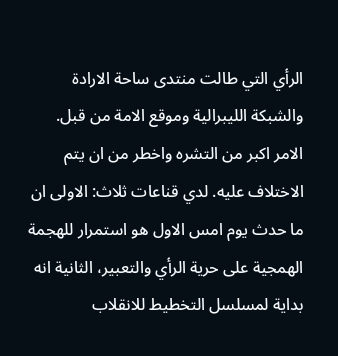الرأي التي طالت منتدى ساحة الارادة والشبكة الليبرالية وموقع الامة من قبل. الامر اكبر من التشره واخطر من ان يتم الاختلاف عليه. لدي قناعات ثلاث: الاولى ان ما حدث يوم امس الاول هو استمرار للهجمة الهمجية على حرية الرأي والتعبير، الثانية انه بداية لمسلسل التخطيط للانقلاب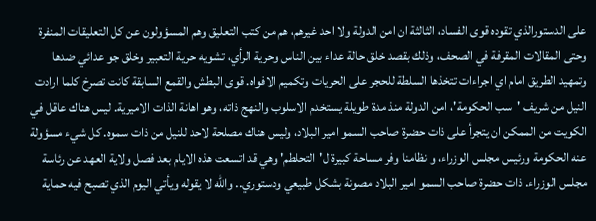على الدستورالذي تقوده قوى الفساد، الثالثة ان امن الدولة ولا احد غيرهم، هم من كتب التعليق وهم المسؤولون عن كل التعليقات المنفرة وحتى المقالات المقرفة في الصحف، وذلك بقصد خلق حالة عداء بين الناس وحرية الرأي، تشويه حرية التعبير وخلق جو عدائي ضدها وتمهيد الطريق امام اي اجراءات تتخذها السلطة للحجر على الحريات وتكميم الافواه. قوى البطش والقمع السابقة كانت تصرخ كلما ارادت النيل من شريف 'سب الحكومة'، امن الدولة منذ مدة طويلة يستخدم الاسلوب والنهج ذاته، وهو اهانة الذات الاميرية. ليس هناك عاقل في الكويت من الممكن ان يتجرأ على ذات حضرة صاحب السمو امير البلاد، وليس هناك مصلحة لاحد للنيل من ذات سموه. كل شيء مسؤولة عنه الحكومة ورئيس مجلس الوزراء، و نظامنا وفر مساحة كبيرة ل'التحلطم' وهي قد اتسعت هذه الايام بعد فصل ولاية العهد عن رئاسة مجلس الوزراء. ذات حضرة صاحب السمو امير البلاد مصونة بشكل طبيعي ودستوري.. والله لا يقوله ويأتي اليوم الذي تصبح فيه حماية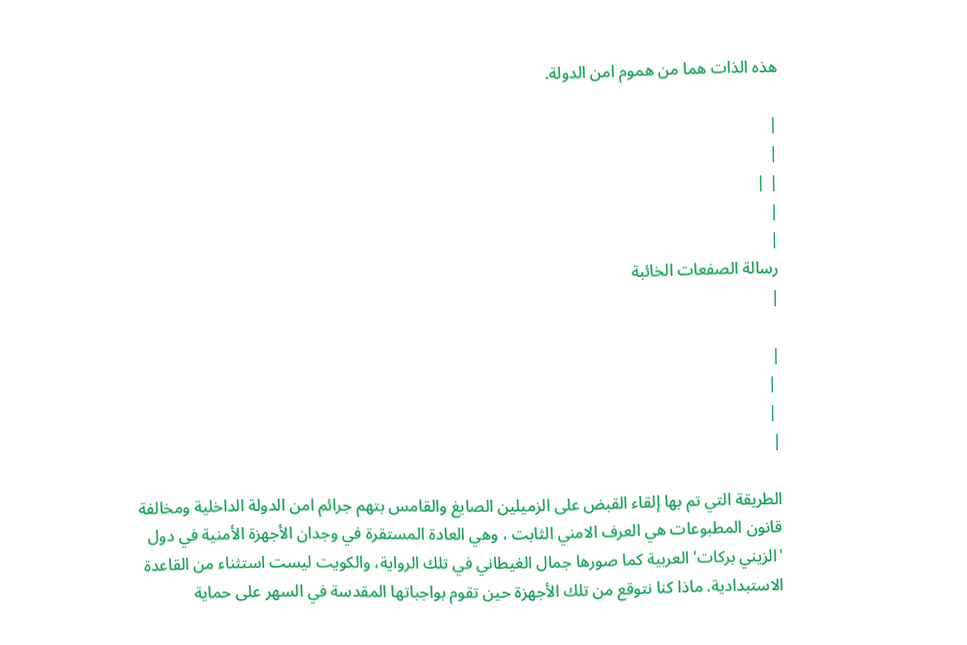هذه الذات هما من هموم امن الدولة.

|
|
| |
|
|
رسالة الصفعات الخائبة
|

|
 |
 |
|

الطريقة التي تم بها إلقاء القبض على الزميلين الصايغ والقامس بتهم جرائم امن الدولة الداخلية ومخالفة قانون المطبوعات هي العرف الامني الثابت ، وهي العادة المستقرة في وجدان الأجهزة الأمنية في دول 'الزيني بركات' العربية كما صورها جمال الغيطاني في تلك الرواية، والكويت ليست استثناء من القاعدة الاستبدادية. ماذا كنا نتوقع من تلك الأجهزة حين تقوم بواجباتها المقدسة في السهر على حماية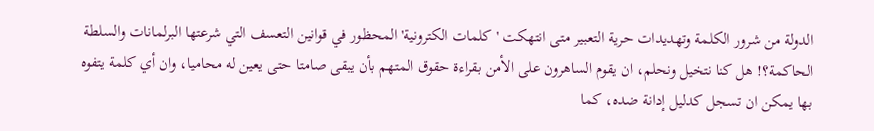الدولة من شرور الكلمة وتهديدات حرية التعبير متى انتهكت 'كلمات الكترونية' المحظور في قوانين التعسف التي شرعتها البرلمانات والسلطة الحاكمة؟! هل كنا نتخيل ونحلم، ان يقوم الساهرون على الأمن بقراءة حقوق المتهم بأن يبقى صامتا حتى يعين له محاميا، وان أي كلمة يتفوه بها يمكن ان تسجل كدليل إدانة ضده، كما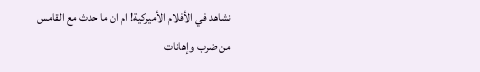نشاهد في الأفلام الأميركية! ام ان ما حدث مع القامس من ضرب وإهانات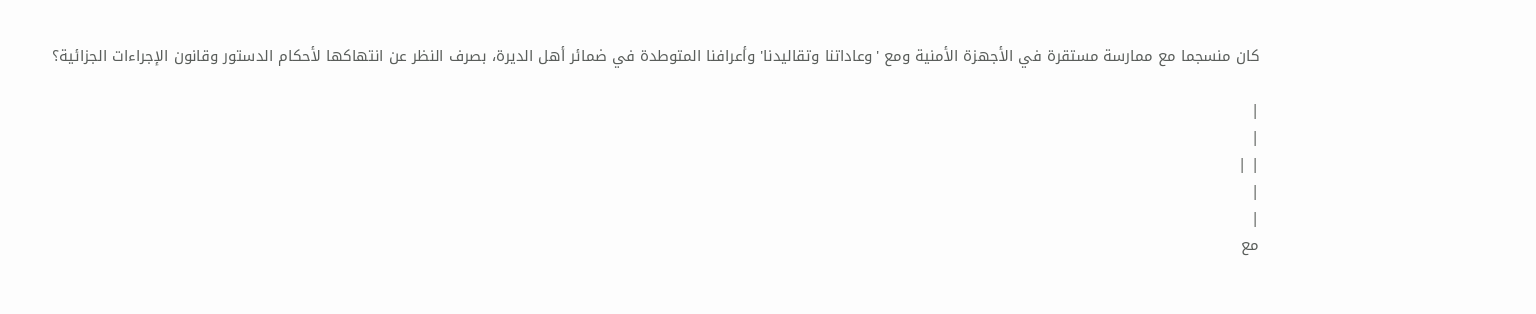كان منسجما مع ممارسة مستقرة في الأجهزة الأمنية ومع 'وعاداتنا وتقاليدنا' وأعرافنا المتوطدة في ضمائر أهل الديرة، بصرف النظر عن انتهاكها لأحكام الدستور وقانون الإجراءات الجزائية؟

|
|
| |
|
|
مع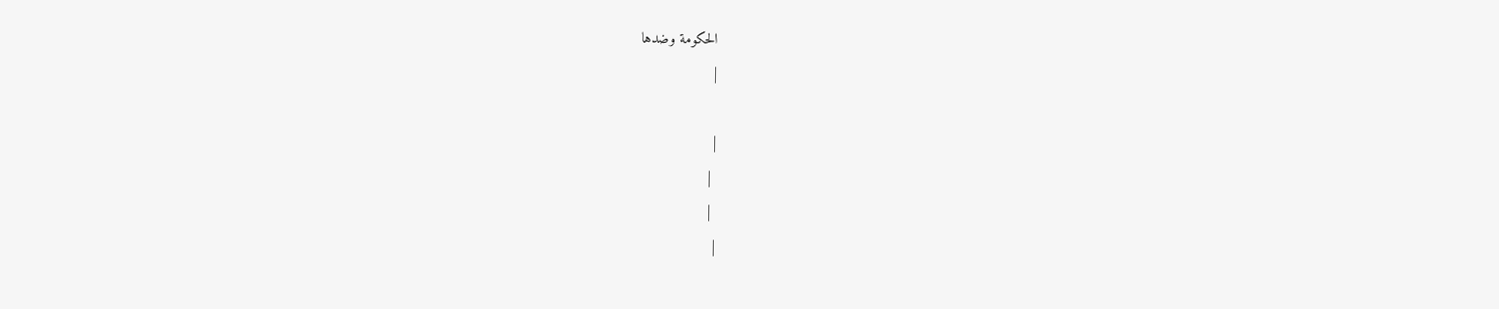الحكومة وضدها
|

|
 |
 |
|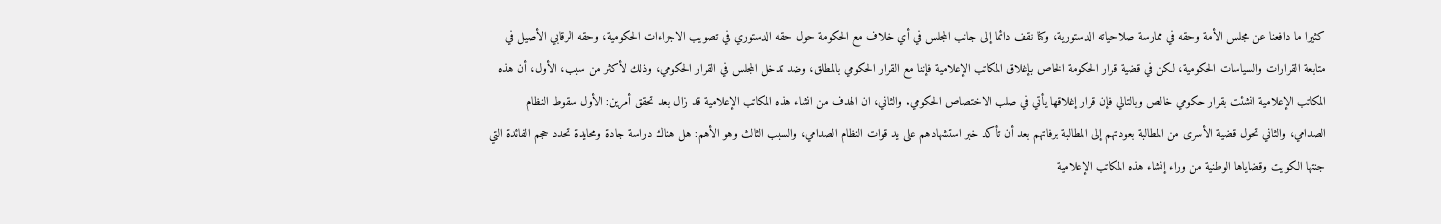كثيرا ما دافعنا عن مجلس الأمة وحقه في ممارسة صلاحياته الدستورية، وكنا نقف دائما إلى جانب المجلس في أي خلاف مع الحكومة حول حقه الدستوري في تصويب الاجراءات الحكومية، وحقه الرقابي الأصيل في متابعة القرارات والسياسات الحكومية، لكن في قضية قرار الحكومة الخاص بإغلاق المكاتب الإعلامية فإننا مع القرار الحكومي بالمطلق، وضد تدخل المجلس في القرار الحكومي، وذلك لأكثر من سبب، الأول، أن هذه المكاتب الإعلامية انشئت بقرار حكومي خالص وبالتالي فإن قرار إغلاقها يأتي في صلب الاختصاص الحكومي. والثاني، ان الهدف من انشاء هذه المكاتب الإعلامية قد زال بعد تحقق أمرين: الأول سقوط النظام الصدامي، والثاني تحول قضية الأسرى من المطالبة بعودتهم إلى المطالبة برفاتهم بعد أن تأكد خبر استشهادهم على يد قوات النظام الصدامي، والسبب الثالث وهو الأهم: هل هناك دراسة جادة ومحايدة تحدد حجم الفائدة التي جنتها الكويت وقضاياها الوطنية من وراء إنشاء هذه المكاتب الإعلامية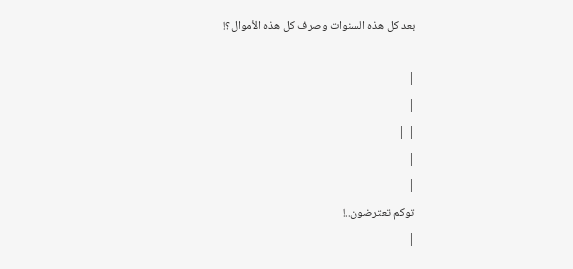بعد كل هذه السنوات وصرف كل هذه الأموال؟!

|
|
| |
|
|
توكم تعترضون..!
|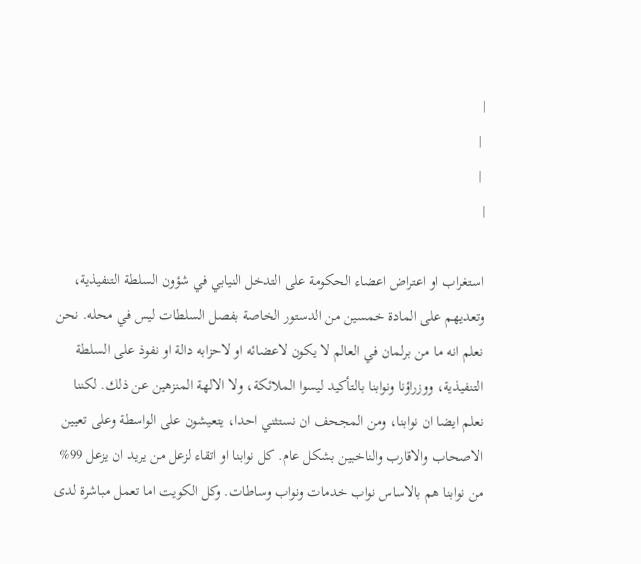|
 |
 |
|

استغراب او اعتراض اعضاء الحكومة على التدخل النيابي في شؤون السلطة التنفيذية، وتعديهم على المادة خمسين من الدستور الخاصة بفصل السلطات ليس في محله. نحن نعلم انه ما من برلمان في العالم لا يكون لاعضائه او لاحزابه دالة او نفوذ على السلطة التنفيذية، ووزراؤنا ونوابنا بالتأكيد ليسوا الملائكة، ولا الالهة المنزهين عن ذلك. لكننا نعلم ايضا ان نوابنا، ومن المجحف ان نستثني احدا، يتعيشون على الواسطة وعلى تعيين الاصحاب والاقارب والناخبين بشكل عام. كل نوابنا او اتقاء لزعل من يريد ان يزعل 99% من نوابنا هم بالاساس نواب خدمات ونواب وساطات. وكل الكويت اما تعمل مباشرة لدى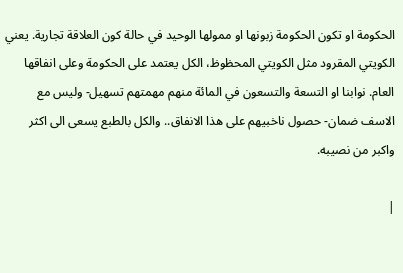الحكومة او تكون الحكومة زبونها او ممولها الوحيد في حالة كون العلاقة تجارية. يعني الكويتي المقرود مثل الكويتي المحظوظ، الكل يعتمد على الحكومة وعلى انفاقها العام. نوابنا او التسعة والتسعون في المائة منهم مهمتهم تسهيل- وليس مع الاسف ضمان- حصول ناخبيهم على هذا الانفاق.. والكل بالطبع يسعى الى اكثر واكبر من نصيبه.

|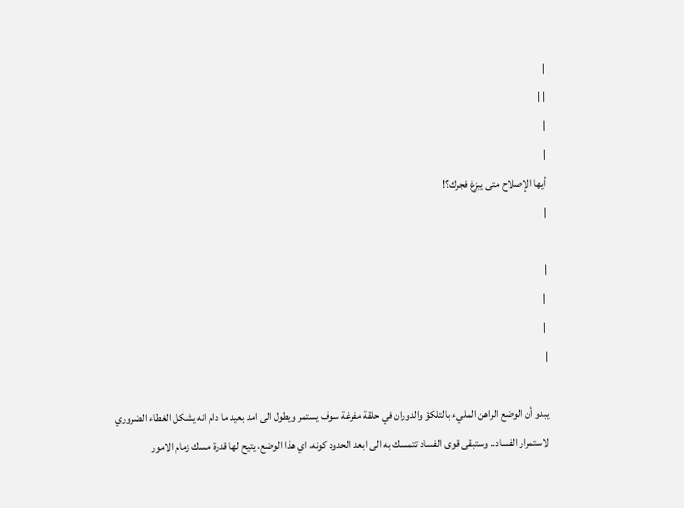|
| |
|
|
أيها الإصلاح متى يبزغ فجرك؟!
|

|
 |
 |
|

يبدو أن الوضع الراهن المليء بالتلكؤ والدوران في حلقة مفرغة سوف يستمر ويطول الى امد بعيد ما دام انه يشكل الغطاء الضروري لاستمرار الفساد.. وستبقى قوى الفساد تتمسك به الى ابعد الحدود كونه، اي هذا الوضع، يتيح لها قدرة مسك زمام الامور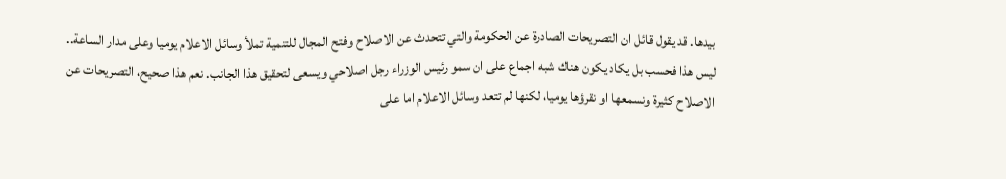بيدها. قد يقول قائل ان التصريحات الصادرة عن الحكومة والتي تتحدث عن الاصلاح وفتح المجال للتنمية تملأ وسائل الاعلام يوميا وعلى مدار الساعة.. ليس هذا فحسب بل يكاد يكون هناك شبه اجماع على ان سمو رئيس الوزراء رجل اصلاحي ويسعى لتحقيق هذا الجانب. نعم هذا صحيح، التصريحات عن الاصلاح كثيرة ونسمعها او نقرؤها يوميا، لكنها لم تتعد وسائل الاعلام اما على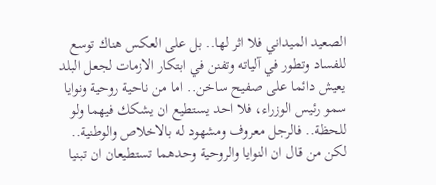الصعيد الميداني فلا اثر لها.. بل على العكس هناك توسع للفساد وتطور في آلياته وتفنن في ابتكار الازمات لجعل البلد يعيش دائما على صفيح ساخن.. اما من ناحية روحية ونوايا سمو رئيس الوزراء، فلا احد يستطيع ان يشكك فيهما ولو للحظة.. فالرجل معروف ومشهود له بالاخلاص والوطنية.. لكن من قال ان النوايا والروحية وحدهما تستطيعان ان تبنيا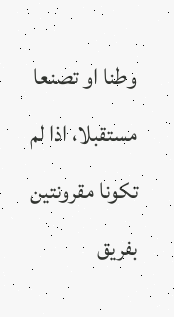وطنا او تصنعا مستقبلا، اذا لم تكونا مقرونتين بفريق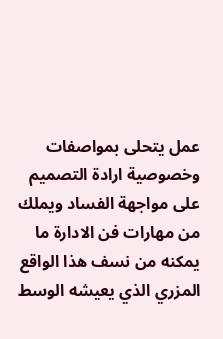عمل يتحلى بمواصفات وخصوصية ارادة التصميم على مواجهة الفساد ويملك من مهارات فن الادارة ما يمكنه من نسف هذا الواقع المزري الذي يعيشه الوسط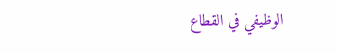الوظيفي في القطاع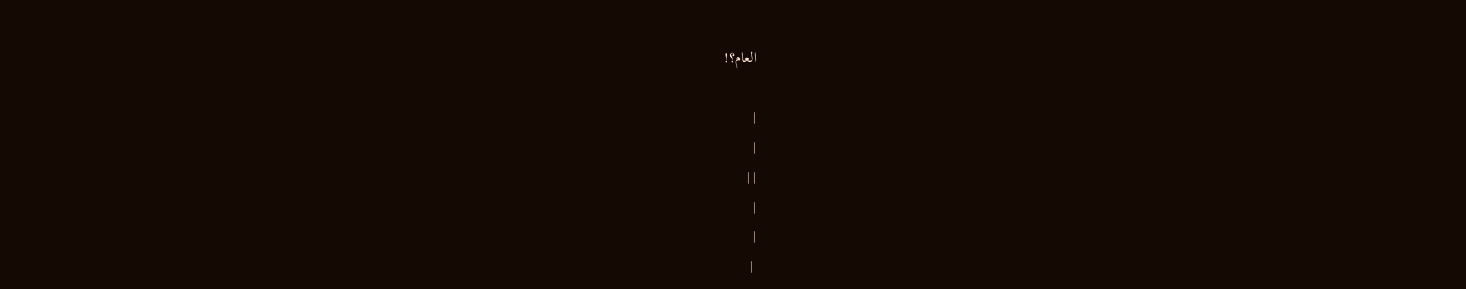العام؟!

|
|
| |
|
|
 |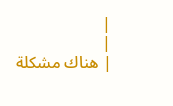|
|
| هناك مشكلة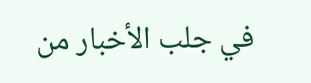في جلب الأخبار من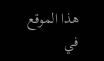هذا الموقع في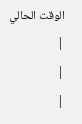الوقت الحالي |
|
|